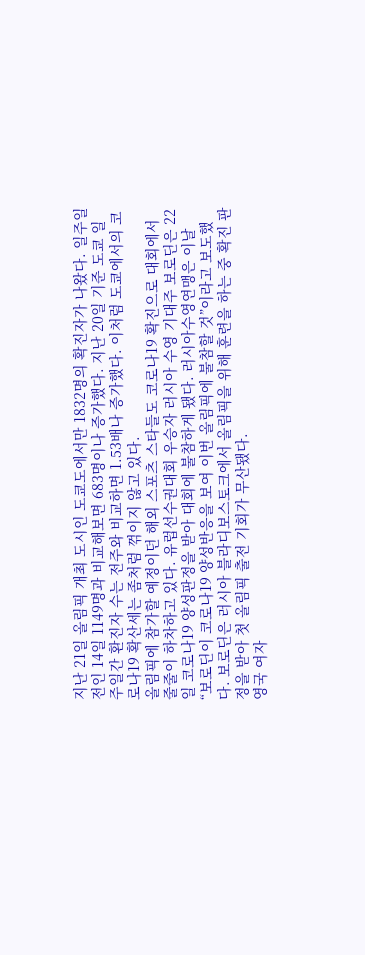지난 21일 올림픽 개최 도시인 도쿄도에서만 1832명의 확진자가 나왔다. 일주일 전인 14일 1149명과 비교해보면 683명이나 증가했다. 지난 20일 기준 도쿄 일주일간 환진자 수는 전주와 비교하면 1.53배나 증가했다. 이처럼 도쿄에서의 코로나19 확산세는 좀처럼 꺾이지 않고 있다.
올림픽에 참가할 예정이던 해외 스포츠 스타들도 코로나19 확진으로 대회에서 줄줄이 하차하고 있다. 유럽선수권대회 우승자 러시아 수영 기대주 보로딘은 22일 코로나19 양성판정을 받아 대회에 불참하게 됐다. 러시아수영연맹은 이날 “보로딘이 코로나19 양성반응을 보여 이번 올림픽에 불참할 것”이라고 보도했다. 보로딘은 러시아 블라디보스토크에서 올림픽을 위해 훈련을 하는 중 확진 판정을 받아 첫 올림픽 출전 기회가 무산됐다.
영국 여자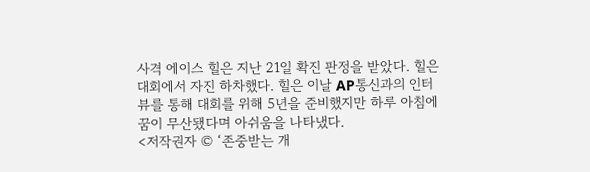사격 에이스 힐은 지난 21일 확진 판정을 받았다. 힐은 대회에서 자진 하차했다. 힐은 이날 AP통신과의 인터뷰를 통해 대회를 위해 5년을 준비했지만 하루 아침에 꿈이 무산됐다며 아쉬움을 나타냈다.
<저작권자 © ‘존중받는 개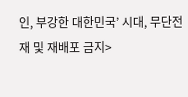인, 부강한 대한민국’ 시대, 무단전재 및 재배포 금지>